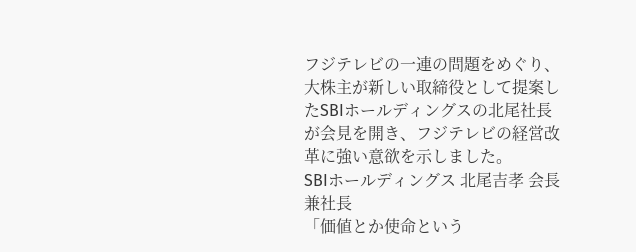フジテレビの一連の問題をめぐり、大株主が新しい取締役として提案したSBIホールディングスの北尾社長が会見を開き、フジテレビの経営改革に強い意欲を示しました。
SBIホールディングス 北尾吉孝 会長兼社長
「価値とか使命という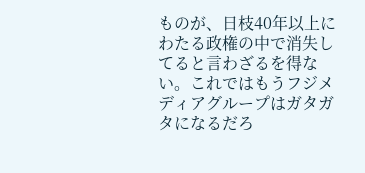ものが、日枝40年以上にわたる政権の中で消失してると言わざるを得ない。これではもうフジメディアグループはガタガタになるだろ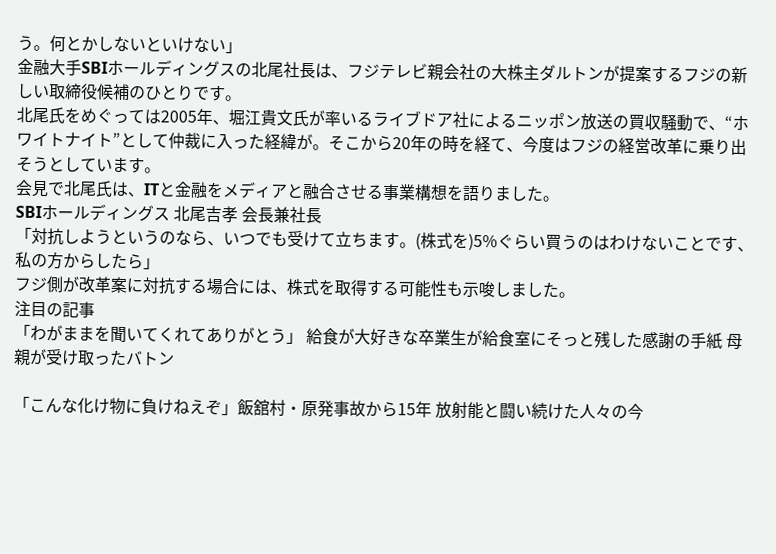う。何とかしないといけない」
金融大手SBIホールディングスの北尾社長は、フジテレビ親会社の大株主ダルトンが提案するフジの新しい取締役候補のひとりです。
北尾氏をめぐっては2005年、堀江貴文氏が率いるライブドア社によるニッポン放送の買収騒動で、“ホワイトナイト”として仲裁に入った経緯が。そこから20年の時を経て、今度はフジの経営改革に乗り出そうとしています。
会見で北尾氏は、ITと金融をメディアと融合させる事業構想を語りました。
SBIホールディングス 北尾吉孝 会長兼社長
「対抗しようというのなら、いつでも受けて立ちます。(株式を)5%ぐらい買うのはわけないことです、私の方からしたら」
フジ側が改革案に対抗する場合には、株式を取得する可能性も示唆しました。
注目の記事
「わがままを聞いてくれてありがとう」 給食が大好きな卒業生が給食室にそっと残した感謝の手紙 母親が受け取ったバトン

「こんな化け物に負けねえぞ」飯舘村・原発事故から15年 放射能と闘い続けた人々の今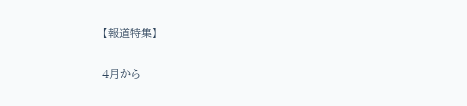【報道特集】

4月から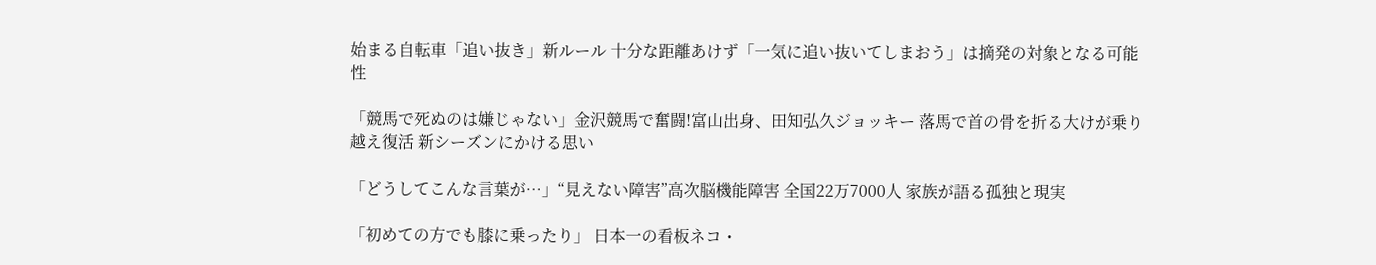始まる自転車「追い抜き」新ルール 十分な距離あけず「一気に追い抜いてしまおう」は摘発の対象となる可能性

「競馬で死ぬのは嫌じゃない」金沢競馬で奮闘!富山出身、田知弘久ジョッキー 落馬で首の骨を折る大けが乗り越え復活 新シーズンにかける思い

「どうしてこんな言葉が…」“見えない障害”高次脳機能障害 全国22万7000人 家族が語る孤独と現実

「初めての方でも膝に乗ったり」 日本一の看板ネコ・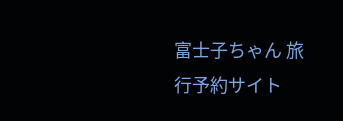富士子ちゃん 旅行予約サイト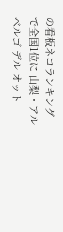の看板ネコランキングで全国1位に 山梨・アルベルゴ デル オット